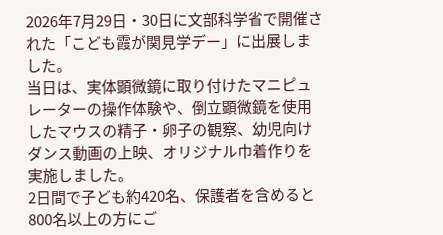2026年7月29日・30日に文部科学省で開催された「こども霞が関見学デー」に出展しました。
当日は、実体顕微鏡に取り付けたマニピュレーターの操作体験や、倒立顕微鏡を使用したマウスの精子・卵子の観察、幼児向けダンス動画の上映、オリジナル巾着作りを実施しました。
2日間で子ども約420名、保護者を含めると800名以上の方にご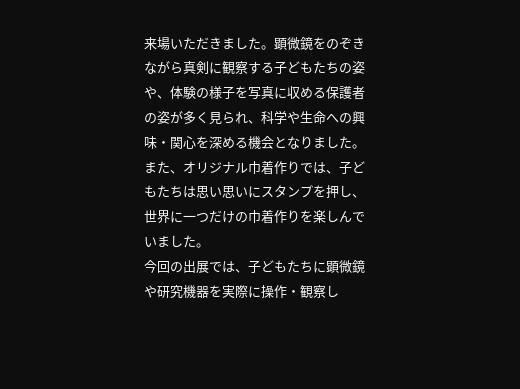来場いただきました。顕微鏡をのぞきながら真剣に観察する子どもたちの姿や、体験の様子を写真に収める保護者の姿が多く見られ、科学や生命への興味・関心を深める機会となりました。
また、オリジナル巾着作りでは、子どもたちは思い思いにスタンプを押し、世界に一つだけの巾着作りを楽しんでいました。
今回の出展では、子どもたちに顕微鏡や研究機器を実際に操作・観察し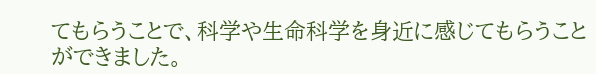てもらうことで、科学や生命科学を身近に感じてもらうことができました。